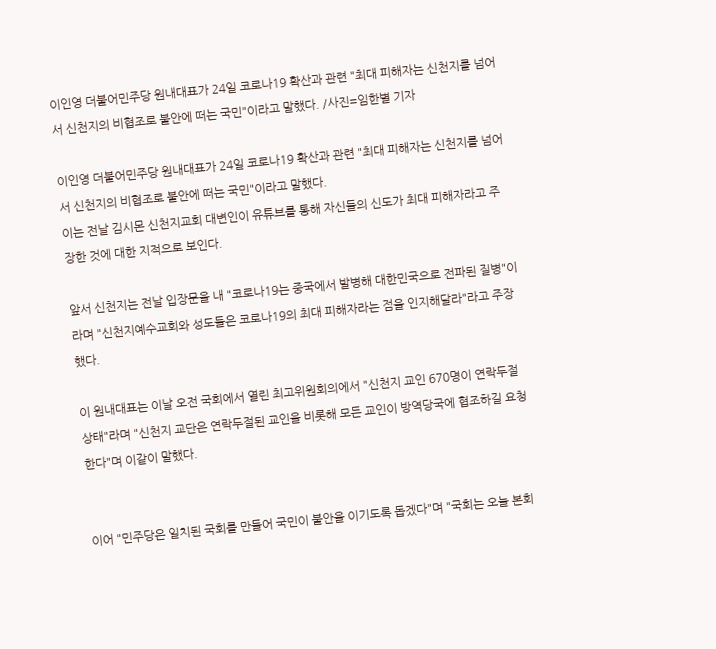이인영 더불어민주당 원내대표가 24일 코로나19 확산과 관련 "최대 피해자는 신천지를 넘어서 신천지의 비협조로 불안에 떠는 국민"이라고 말했다. /사진=임한별 기자

이인영 더불어민주당 원내대표가 24일 코로나19 확산과 관련 "최대 피해자는 신천지를 넘어서 신천지의 비협조로 불안에 떠는 국민"이라고 말했다.
이는 전날 김시몬 신천지교회 대변인이 유튜브를 통해 자신들의 신도가 최대 피해자라고 주장한 것에 대한 지적으로 보인다.

앞서 신천지는 전날 입장문을 내 "코로나19는 중국에서 발병해 대한민국으로 전파된 질병"이라며 "신천지예수교회와 성도들은 코로나19의 최대 피해자라는 점을 인지해달라"라고 주장했다.

이 원내대표는 이날 오전 국회에서 열린 최고위원회의에서 "신천지 교인 670명이 연락두절 상태"라며 "신천지 교단은 연락두절된 교인을 비롯해 모든 교인이 방역당국에 협조하길 요청한다"며 이같이 말했다.


이어 "민주당은 일치된 국회를 만들어 국민이 불안을 이기도록 돕겠다"며 "국회는 오늘 본회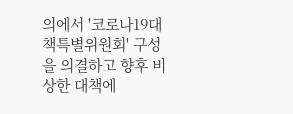의에서 '코로나19대책특별위원회' 구성을 의결하고 향후 비상한 대책에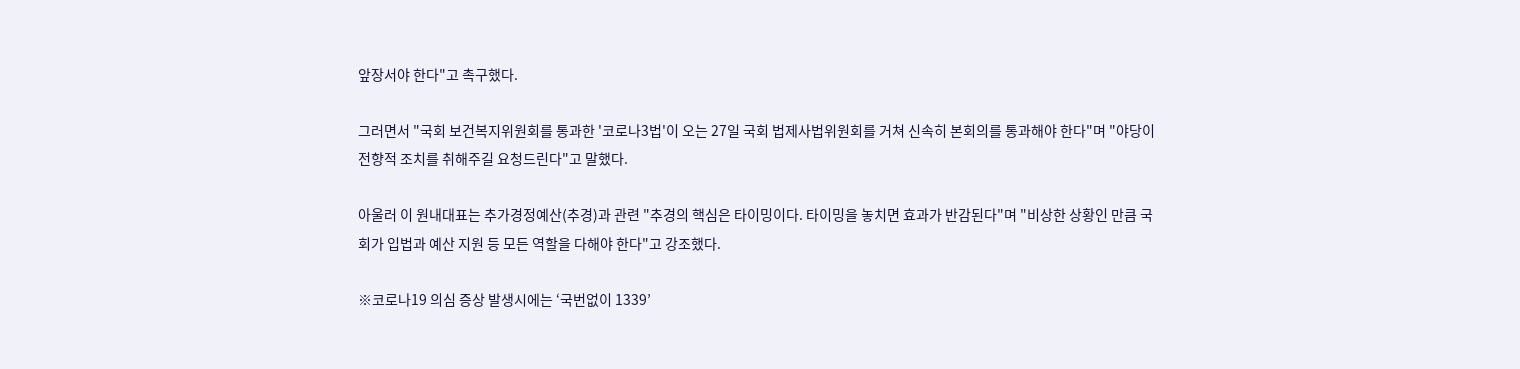앞장서야 한다"고 촉구했다.

그러면서 "국회 보건복지위원회를 통과한 '코로나3법'이 오는 27일 국회 법제사법위원회를 거쳐 신속히 본회의를 통과해야 한다"며 "야당이 전향적 조치를 취해주길 요청드린다"고 말했다.

아울러 이 원내대표는 추가경정예산(추경)과 관련 "추경의 핵심은 타이밍이다. 타이밍을 놓치면 효과가 반감된다"며 "비상한 상황인 만큼 국회가 입법과 예산 지원 등 모든 역할을 다해야 한다"고 강조했다.

※코로나19 의심 증상 발생시에는 ‘국번없이 1339’